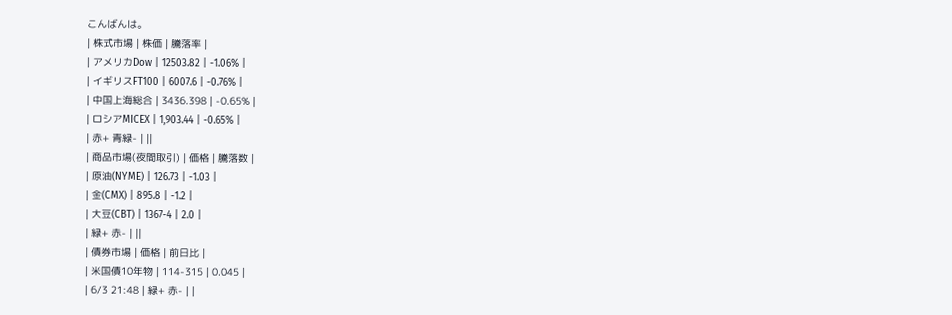こんばんは。
| 株式市場 | 株価 | 騰落率 |
| アメリカDow | 12503.82 | -1.06% |
| イギリスFT100 | 6007.6 | -0.76% |
| 中国上海総合 | 3436.398 | -0.65% |
| ロシアMICEX | 1,903.44 | -0.65% |
| 赤+ 青緑- | ||
| 商品市場(夜間取引) | 価格 | 騰落数 |
| 原油(NYME) | 126.73 | -1.03 |
| 金(CMX) | 895.8 | -1.2 |
| 大豆(CBT) | 1367-4 | 2.0 |
| 緑+ 赤- | ||
| 債券市場 | 価格 | 前日比 |
| 米国債10年物 | 114-315 | 0.045 |
| 6/3 21:48 | 緑+ 赤- | |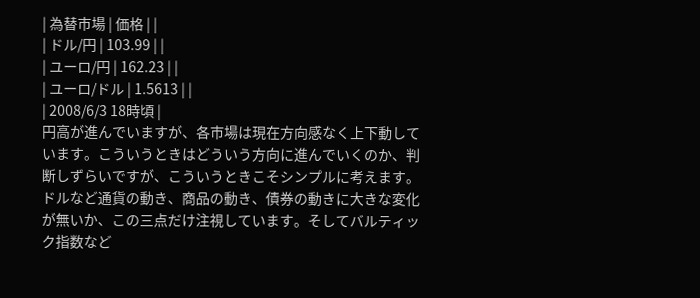| 為替市場 | 価格 | |
| ドル/円 | 103.99 | |
| ユーロ/円 | 162.23 | |
| ユーロ/ドル | 1.5613 | |
| 2008/6/3 18時頃 |
円高が進んでいますが、各市場は現在方向感なく上下動しています。こういうときはどういう方向に進んでいくのか、判断しずらいですが、こういうときこそシンプルに考えます。ドルなど通貨の動き、商品の動き、債券の動きに大きな変化が無いか、この三点だけ注視しています。そしてバルティック指数など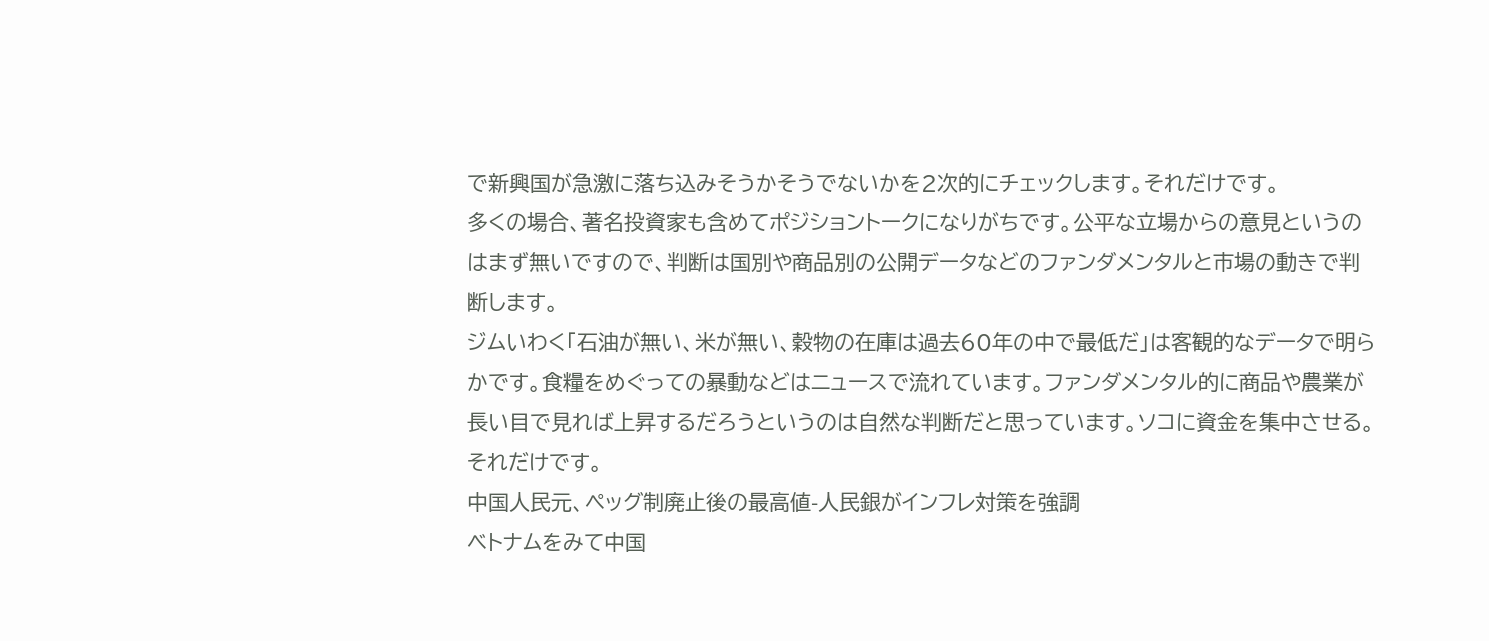で新興国が急激に落ち込みそうかそうでないかを2次的にチェックします。それだけです。
多くの場合、著名投資家も含めてポジショントークになりがちです。公平な立場からの意見というのはまず無いですので、判断は国別や商品別の公開データなどのファンダメンタルと市場の動きで判断します。
ジムいわく「石油が無い、米が無い、穀物の在庫は過去60年の中で最低だ」は客観的なデータで明らかです。食糧をめぐっての暴動などはニュースで流れています。ファンダメンタル的に商品や農業が長い目で見れば上昇するだろうというのは自然な判断だと思っています。ソコに資金を集中させる。それだけです。
中国人民元、ペッグ制廃止後の最高値-人民銀がインフレ対策を強調
ベトナムをみて中国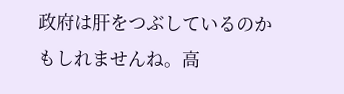政府は肝をつぶしているのかもしれませんね。高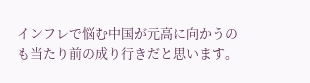インフレで悩む中国が元高に向かうのも当たり前の成り行きだと思います。